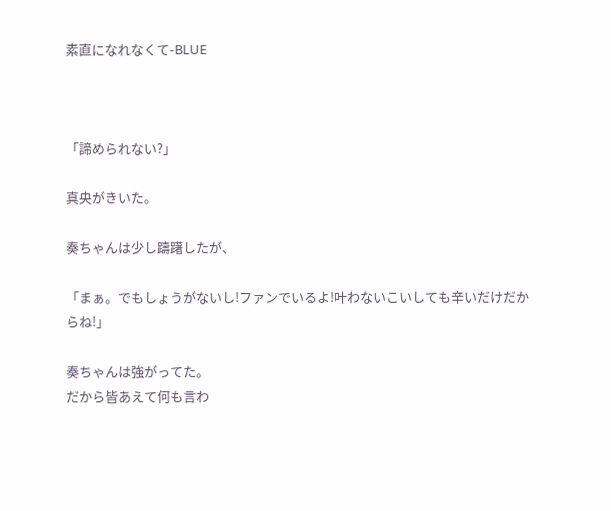素直になれなくて-BLUE



「諦められない?」

真央がきいた。

奏ちゃんは少し躊躇したが、

「まぁ。でもしょうがないし!ファンでいるよ!叶わないこいしても辛いだけだからね!」

奏ちゃんは強がってた。
だから皆あえて何も言わ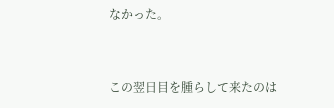なかった。


この翌日目を腫らして来たのは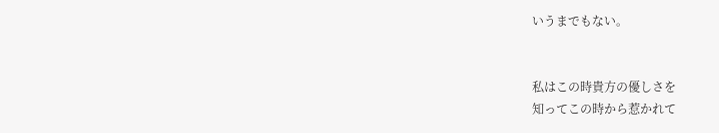いうまでもない。


私はこの時貴方の優しさを
知ってこの時から惹かれて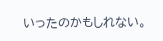いったのかもしれない。